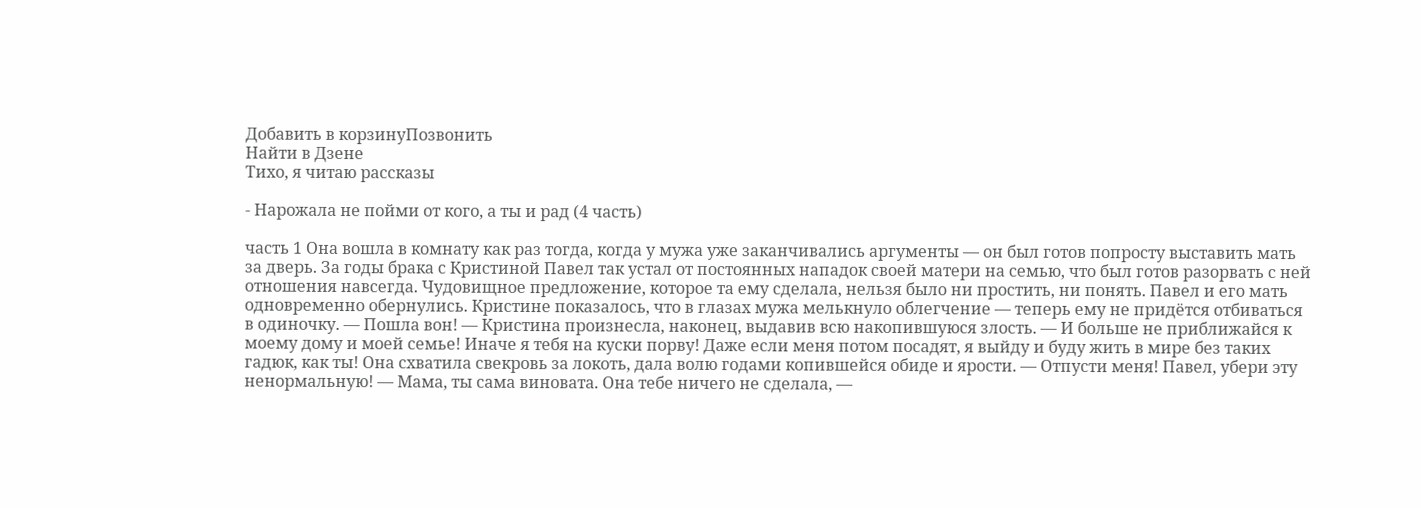Добавить в корзинуПозвонить
Найти в Дзене
Тихо, я читаю рассказы

- Нарожала не пойми от кого, а ты и рад (4 часть)

часть 1 Она вошла в комнату как раз тогда, когда у мужа уже заканчивались аргументы — он был готов попросту выставить мать за дверь. За годы брака с Кристиной Павел так устал от постоянных нападок своей матери на семью, что был готов разорвать с ней отношения навсегда. Чудовищное предложение, которое та ему сделала, нельзя было ни простить, ни понять. Павел и его мать одновременно обернулись. Кристине показалось, что в глазах мужа мелькнуло облегчение — теперь ему не придётся отбиваться в одиночку. — Пошла вон! — Кристина произнесла, наконец, выдавив всю накопившуюся злость. — И больше не приближайся к моему дому и моей семье! Иначе я тебя на куски порву! Даже если меня потом посадят, я выйду и буду жить в мире без таких гадюк, как ты! Она схватила свекровь за локоть, дала волю годами копившейся обиде и ярости. — Отпусти меня! Павел, убери эту ненормальную! — Мама, ты сама виновата. Она тебе ничего не сделала, —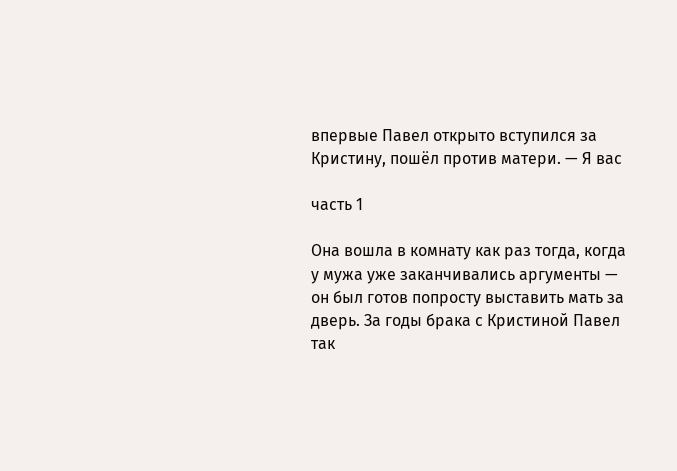впервые Павел открыто вступился за Кристину, пошёл против матери. — Я вас

часть 1

Она вошла в комнату как раз тогда, когда у мужа уже заканчивались аргументы — он был готов попросту выставить мать за дверь. За годы брака с Кристиной Павел так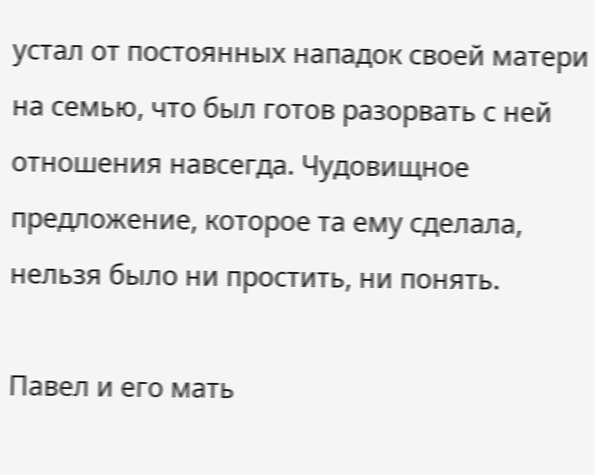устал от постоянных нападок своей матери на семью, что был готов разорвать с ней отношения навсегда. Чудовищное предложение, которое та ему сделала, нельзя было ни простить, ни понять.

Павел и его мать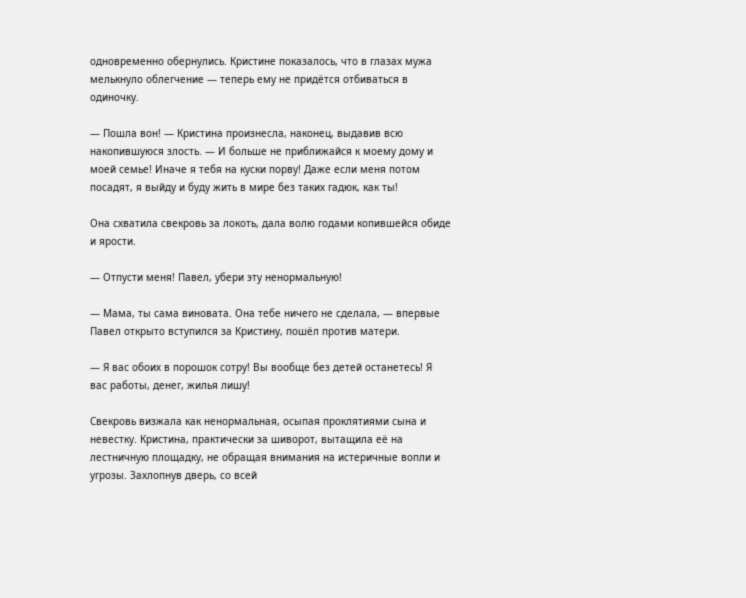одновременно обернулись. Кристине показалось, что в глазах мужа мелькнуло облегчение — теперь ему не придётся отбиваться в одиночку.

— Пошла вон! — Кристина произнесла, наконец, выдавив всю накопившуюся злость. — И больше не приближайся к моему дому и моей семье! Иначе я тебя на куски порву! Даже если меня потом посадят, я выйду и буду жить в мире без таких гадюк, как ты!

Она схватила свекровь за локоть, дала волю годами копившейся обиде и ярости.

— Отпусти меня! Павел, убери эту ненормальную!

— Мама, ты сама виновата. Она тебе ничего не сделала, — впервые Павел открыто вступился за Кристину, пошёл против матери.

— Я вас обоих в порошок сотру! Вы вообще без детей останетесь! Я вас работы, денег, жилья лишу!

Свекровь визжала как ненормальная, осыпая проклятиями сына и невестку. Кристина, практически за шиворот, вытащила её на лестничную площадку, не обращая внимания на истеричные вопли и угрозы. Захлопнув дверь, со всей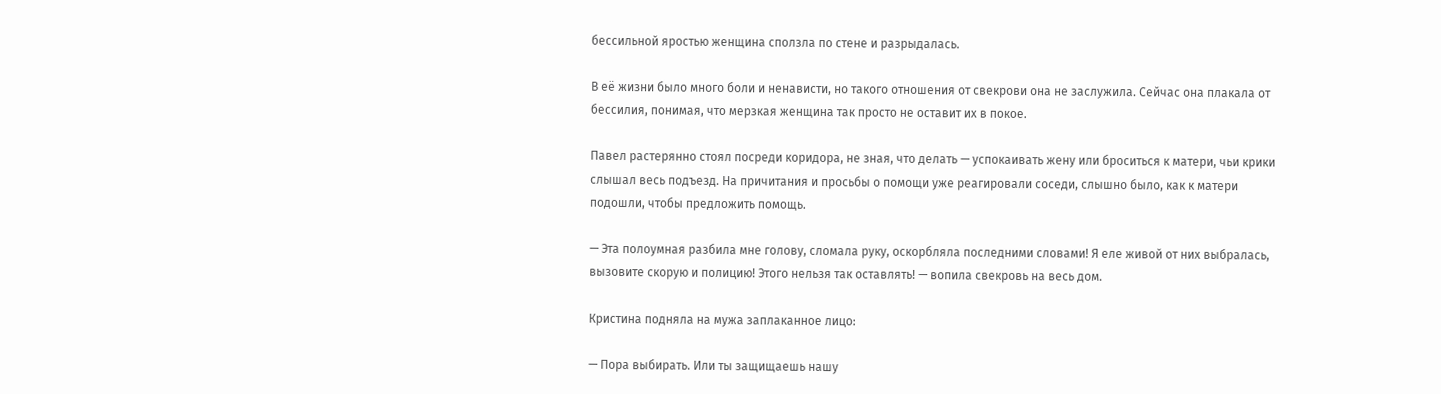бессильной яростью женщина сползла по стене и разрыдалась.

В её жизни было много боли и ненависти, но такого отношения от свекрови она не заслужила. Сейчас она плакала от бессилия, понимая, что мерзкая женщина так просто не оставит их в покое.

Павел растерянно стоял посреди коридора, не зная, что делать — успокаивать жену или броситься к матери, чьи крики слышал весь подъезд. На причитания и просьбы о помощи уже реагировали соседи, слышно было, как к матери подошли, чтобы предложить помощь.

— Эта полоумная разбила мне голову, сломала руку, оскорбляла последними словами! Я еле живой от них выбралась, вызовите скорую и полицию! Этого нельзя так оставлять! — вопила свекровь на весь дом.

Кристина подняла на мужа заплаканное лицо:

— Пора выбирать. Или ты защищаешь нашу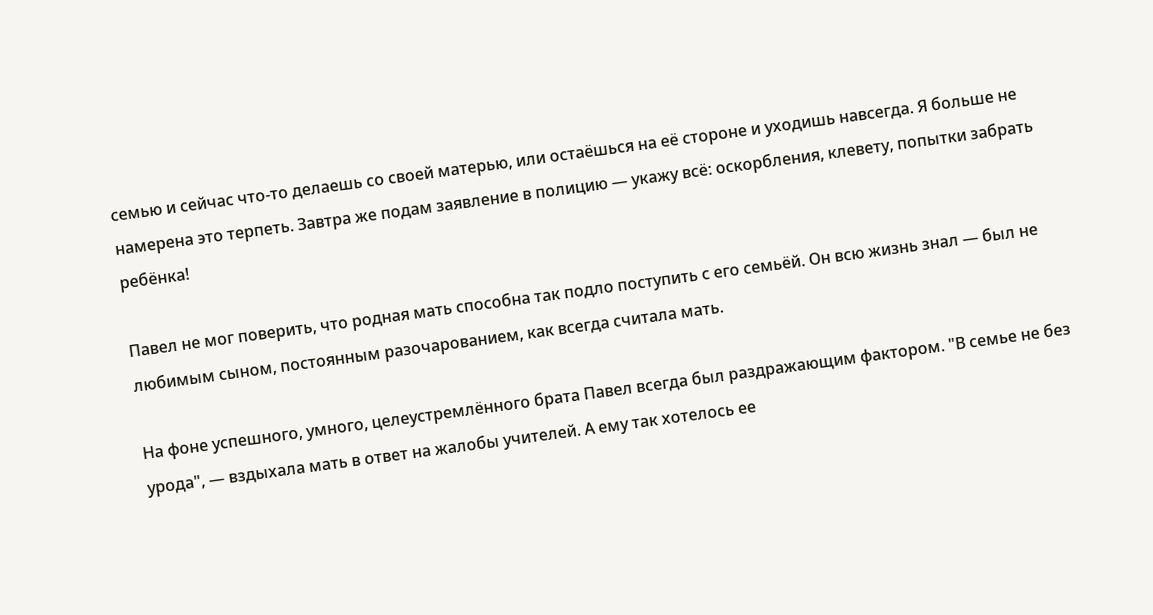семью и сейчас что-то делаешь со своей матерью, или остаёшься на её стороне и уходишь навсегда. Я больше не намерена это терпеть. Завтра же подам заявление в полицию — укажу всё: оскорбления, клевету, попытки забрать ребёнка!

Павел не мог поверить, что родная мать способна так подло поступить с его семьёй. Он всю жизнь знал — был не любимым сыном, постоянным разочарованием, как всегда считала мать.

На фоне успешного, умного, целеустремлённого брата Павел всегда был раздражающим фактором. "В семье не без урода", — вздыхала мать в ответ на жалобы учителей. А ему так хотелось ее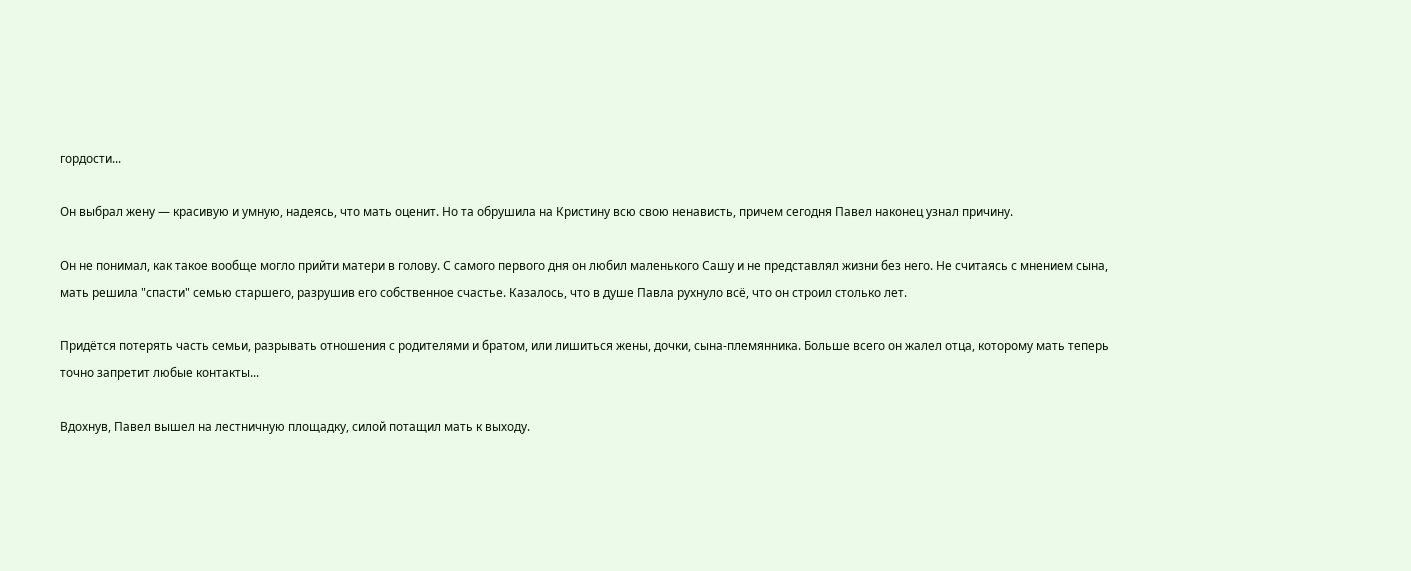гордости...

Он выбрал жену — красивую и умную, надеясь, что мать оценит. Но та обрушила на Кристину всю свою ненависть, причем сегодня Павел наконец узнал причину.

Он не понимал, как такое вообще могло прийти матери в голову. С самого первого дня он любил маленького Сашу и не представлял жизни без него. Не считаясь с мнением сына, мать решила "спасти" семью старшего, разрушив его собственное счастье. Казалось, что в душе Павла рухнуло всё, что он строил столько лет.

Придётся потерять часть семьи, разрывать отношения с родителями и братом, или лишиться жены, дочки, сына-племянника. Больше всего он жалел отца, которому мать теперь точно запретит любые контакты...

Вдохнув, Павел вышел на лестничную площадку, силой потащил мать к выходу.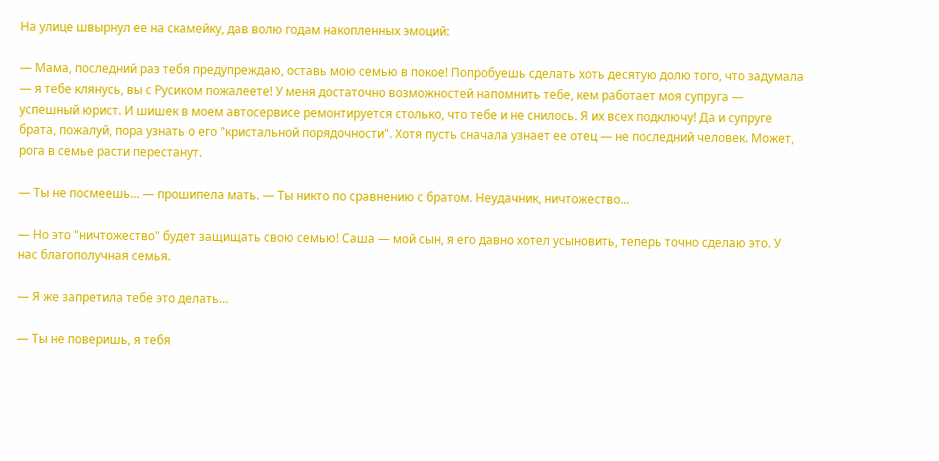На улице швырнул ее на скамейку, дав волю годам накопленных эмоций:

— Мама, последний раз тебя предупреждаю, оставь мою семью в покое! Попробуешь сделать хоть десятую долю того, что задумала — я тебе клянусь, вы с Русиком пожалеете! У меня достаточно возможностей напомнить тебе, кем работает моя супруга — успешный юрист. И шишек в моем автосервисе ремонтируется столько, что тебе и не снилось. Я их всех подключу! Да и супруге брата, пожалуй, пора узнать о его "кристальной порядочности". Хотя пусть сначала узнает ее отец — не последний человек. Может, рога в семье расти перестанут.

— Ты не посмеешь... — прошипела мать. — Ты никто по сравнению с братом. Неудачник, ничтожество...

— Но это "ничтожество" будет защищать свою семью! Саша — мой сын, я его давно хотел усыновить, теперь точно сделаю это. У нас благополучная семья.

— Я же запретила тебе это делать...

— Ты не поверишь, я тебя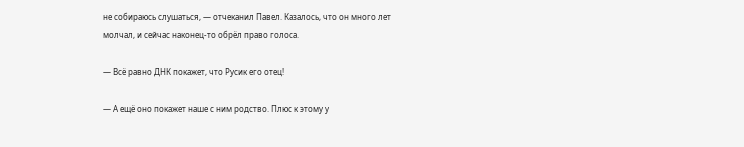не собираюсь слушаться, — отчеканил Павел. Казалось, что он много лет молчал, и сейчас наконец-то обрёл право голоса.

— Всё равно ДНК покажет, что Русик его отец!

— А ещё оно покажет наше с ним родство. Плюс к этому у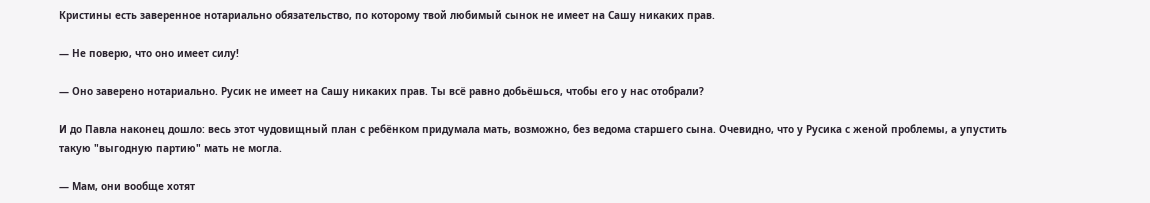Кристины есть заверенное нотариально обязательство, по которому твой любимый сынок не имеет на Сашу никаких прав.

— Не поверю, что оно имеет силу!

— Оно заверено нотариально. Русик не имеет на Сашу никаких прав. Ты всё равно добьёшься, чтобы его у нас отобрали?

И до Павла наконец дошло: весь этот чудовищный план с ребёнком придумала мать, возможно, без ведома старшего сына. Очевидно, что у Русика с женой проблемы, а упустить такую "выгодную партию" мать не могла.

— Мам, они вообще хотят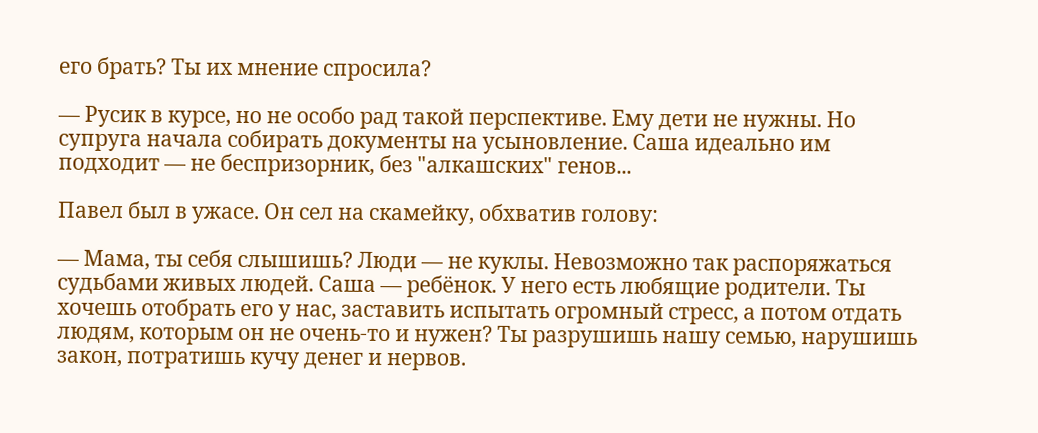его брать? Ты их мнение спросила?

— Русик в курсе, но не особо рад такой перспективе. Ему дети не нужны. Но супруга начала собирать документы на усыновление. Саша идеально им подходит — не беспризорник, без "алкашских" генов...

Павел был в ужасе. Он сел на скамейку, обхватив голову:

— Мама, ты себя слышишь? Люди — не куклы. Невозможно так распоряжаться судьбами живых людей. Саша — ребёнок. У него есть любящие родители. Ты хочешь отобрать его у нас, заставить испытать огромный стресс, а потом отдать людям, которым он не очень-то и нужен? Ты разрушишь нашу семью, нарушишь закон, потратишь кучу денег и нервов.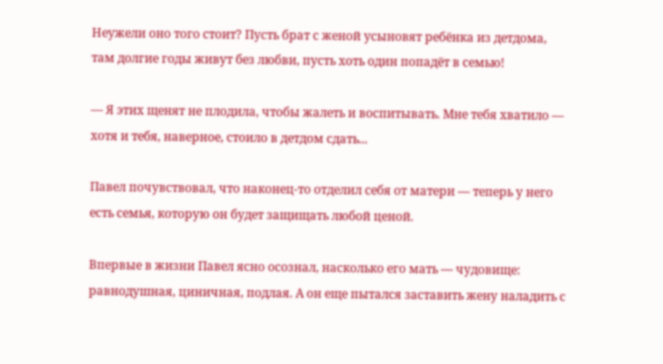Неужели оно того стоит? Пусть брат с женой усыновят ребёнка из детдома, там долгие годы живут без любви, пусть хоть один попадёт в семью!

— Я этих щенят не плодила, чтобы жалеть и воспитывать. Мне тебя хватило — хотя и тебя, наверное, стоило в детдом сдать...

Павел почувствовал, что наконец-то отделил себя от матери — теперь у него есть семья, которую он будет защищать любой ценой.

Впервые в жизни Павел ясно осознал, насколько его мать — чудовище: равнодушная, циничная, подлая. А он еще пытался заставить жену наладить с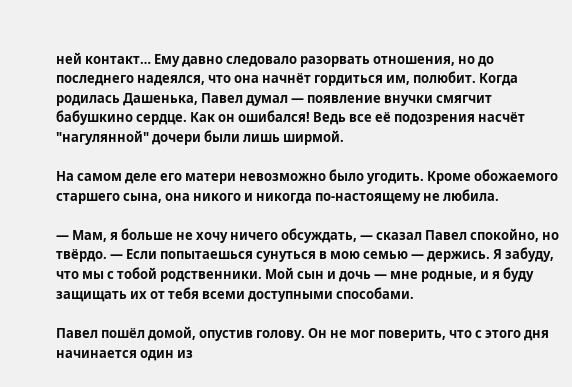ней контакт… Ему давно следовало разорвать отношения, но до последнего надеялся, что она начнёт гордиться им, полюбит. Когда родилась Дашенька, Павел думал — появление внучки смягчит бабушкино сердце. Как он ошибался! Ведь все её подозрения насчёт "нагулянной" дочери были лишь ширмой.

На самом деле его матери невозможно было угодить. Кроме обожаемого старшего сына, она никого и никогда по-настоящему не любила.

— Мам, я больше не хочу ничего обсуждать, — сказал Павел спокойно, но твёрдо. — Если попытаешься сунуться в мою семью — держись. Я забуду, что мы с тобой родственники. Мой сын и дочь — мне родные, и я буду защищать их от тебя всеми доступными способами.

Павел пошёл домой, опустив голову. Он не мог поверить, что с этого дня начинается один из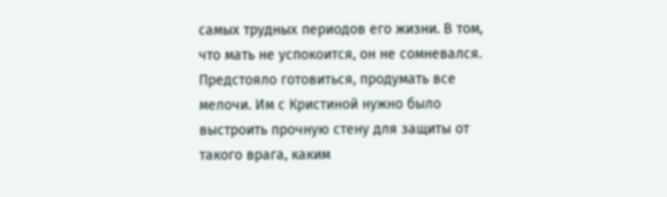самых трудных периодов его жизни. В том, что мать не успокоится, он не сомневался. Предстояло готовиться, продумать все мелочи. Им с Кристиной нужно было выстроить прочную стену для защиты от такого врага, каким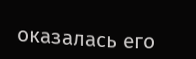оказалась его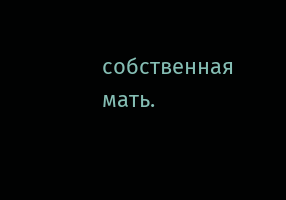собственная мать.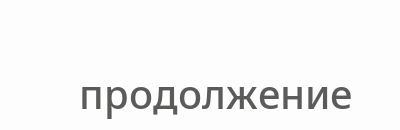продолжение